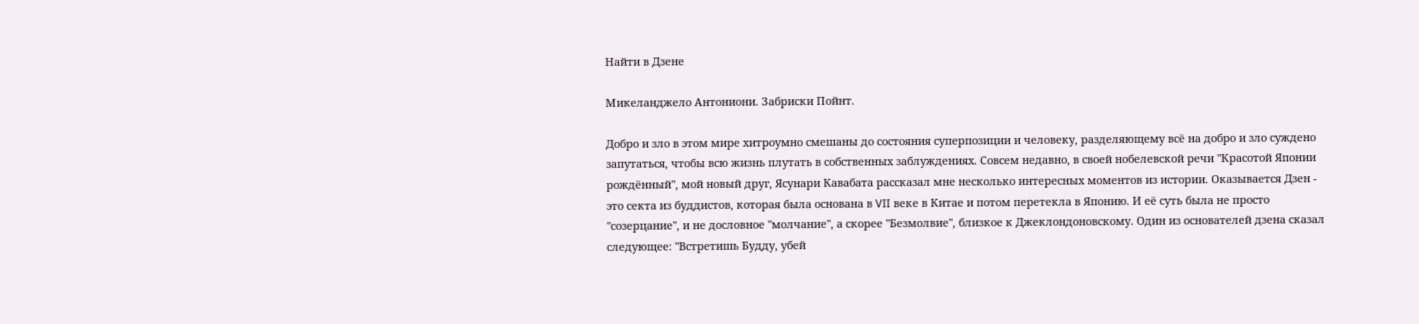Найти в Дзене

Микеланджело Антониони. Забриски Пойнт.

Добро и зло в этом мире хитроумно смешаны до состояния суперпозиции и человеку, разделяющему всё на добро и зло суждено запутаться, чтобы всю жизнь плутать в собственных заблуждениях. Совсем недавно, в своей нобелевской речи "Красотой Японии рождённый", мой новый друг, Ясунари Кавабата рассказал мне несколько интересных моментов из истории. Оказывается Дзен - это секта из буддистов, которая была основана в VII веке в Китае и потом перетекла в Японию. И её суть была не просто "созерцание", и не дословное "молчание", а скорее "Безмолвие", близкое к Джеклондоновскому. Один из основателей дзена сказал следующее: "Встретишь Будду, убей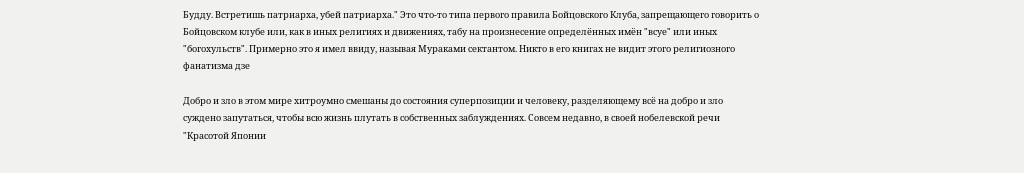Будду. Встретишь патриарха, убей патриарха." Это что-то типа первого правила Бойцовского Клуба, запрещающего говорить о Бойцовском клубе или, как в иных религиях и движениях, табу на произнесение определённых имён "всуе" или иных "богохульств". Примерно это я имел ввиду, называя Мураками сектантом. Никто в его книгах не видит этого религиозного фанатизма дзе

Добро и зло в этом мире хитроумно смешаны до состояния суперпозиции и человеку, разделяющему всё на добро и зло суждено запутаться, чтобы всю жизнь плутать в собственных заблуждениях. Совсем недавно, в своей нобелевской речи "Красотой Японии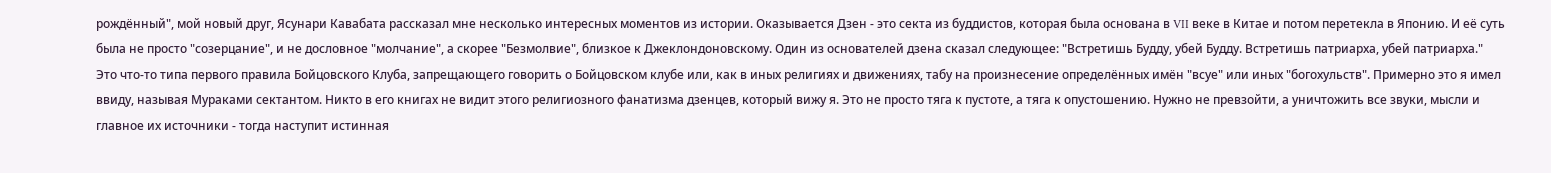рождённый", мой новый друг, Ясунари Кавабата рассказал мне несколько интересных моментов из истории. Оказывается Дзен - это секта из буддистов, которая была основана в VII веке в Китае и потом перетекла в Японию. И её суть была не просто "созерцание", и не дословное "молчание", а скорее "Безмолвие", близкое к Джеклондоновскому. Один из основателей дзена сказал следующее: "Встретишь Будду, убей Будду. Встретишь патриарха, убей патриарха." Это что-то типа первого правила Бойцовского Клуба, запрещающего говорить о Бойцовском клубе или, как в иных религиях и движениях, табу на произнесение определённых имён "всуе" или иных "богохульств". Примерно это я имел ввиду, называя Мураками сектантом. Никто в его книгах не видит этого религиозного фанатизма дзенцев, который вижу я. Это не просто тяга к пустоте, а тяга к опустошению. Нужно не превзойти, а уничтожить все звуки, мысли и главное их источники - тогда наступит истинная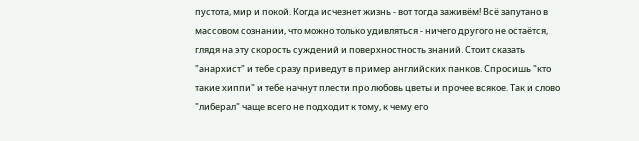пустота, мир и покой. Когда исчезнет жизнь - вот тогда заживём! Всё запутано в массовом сознании, что можно только удивляться - ничего другого не остаётся, глядя на эту скорость суждений и поверхностность знаний. Стоит сказать "анархист" и тебе сразу приведут в пример английских панков. Спросишь "кто такие хиппи" и тебе начнут плести про любовь цветы и прочее всякое. Так и слово "либерал" чаще всего не подходит к тому, к чему его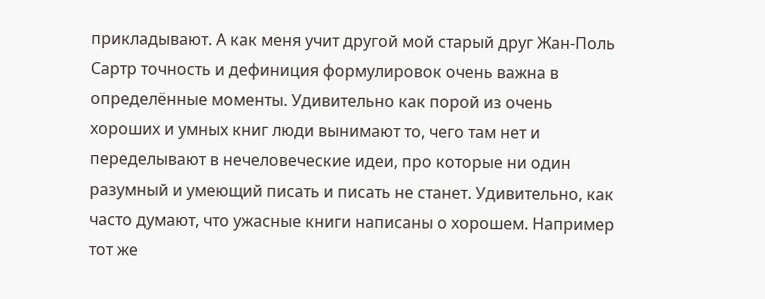прикладывают. А как меня учит другой мой старый друг Жан-Поль Сартр точность и дефиниция формулировок очень важна в определённые моменты. Удивительно как порой из очень хороших и умных книг люди вынимают то, чего там нет и переделывают в нечеловеческие идеи, про которые ни один разумный и умеющий писать и писать не станет. Удивительно, как часто думают, что ужасные книги написаны о хорошем. Например тот же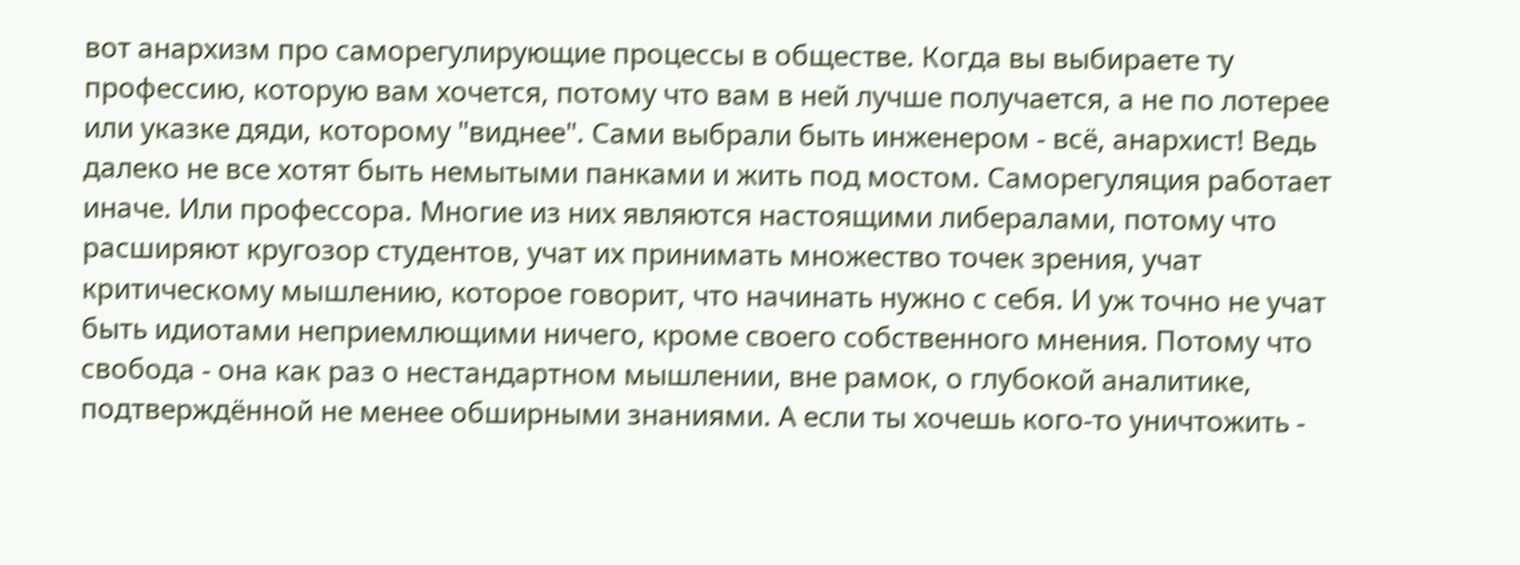вот анархизм про саморегулирующие процессы в обществе. Когда вы выбираете ту профессию, которую вам хочется, потому что вам в ней лучше получается, а не по лотерее или указке дяди, которому "виднее". Сами выбрали быть инженером - всё, анархист! Ведь далеко не все хотят быть немытыми панками и жить под мостом. Саморегуляция работает иначе. Или профессора. Многие из них являются настоящими либералами, потому что расширяют кругозор студентов, учат их принимать множество точек зрения, учат критическому мышлению, которое говорит, что начинать нужно с себя. И уж точно не учат быть идиотами неприемлющими ничего, кроме своего собственного мнения. Потому что свобода - она как раз о нестандартном мышлении, вне рамок, о глубокой аналитике, подтверждённой не менее обширными знаниями. А если ты хочешь кого-то уничтожить -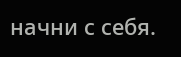начни с себя.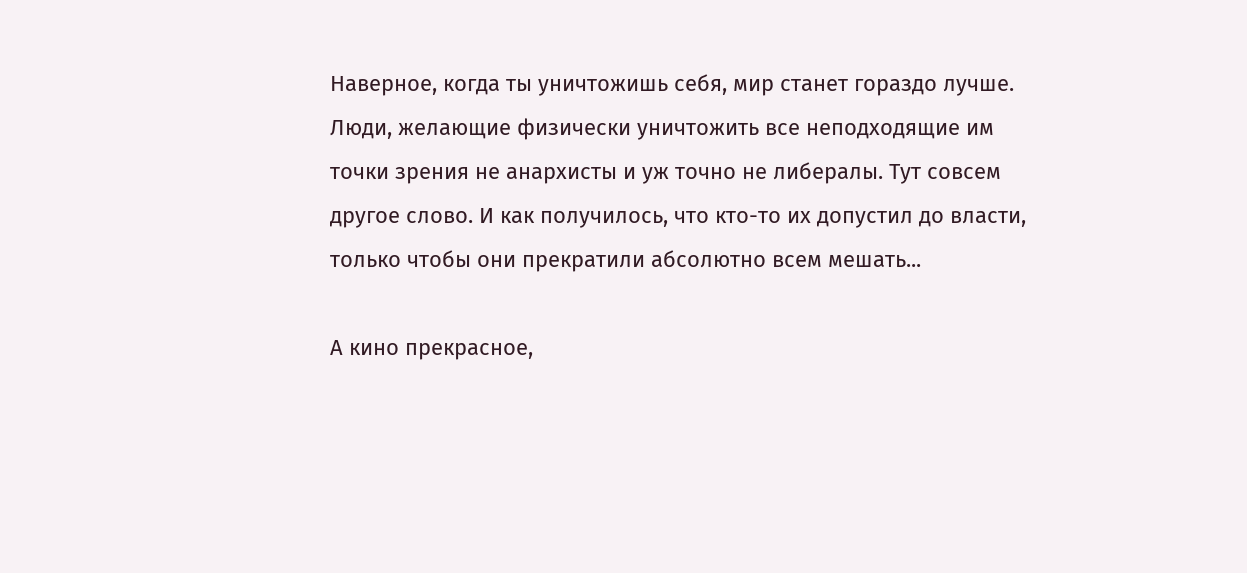Наверное, когда ты уничтожишь себя, мир станет гораздо лучше. Люди, желающие физически уничтожить все неподходящие им точки зрения не анархисты и уж точно не либералы. Тут совсем другое слово. И как получилось, что кто-то их допустил до власти, только чтобы они прекратили абсолютно всем мешать...

А кино прекрасное,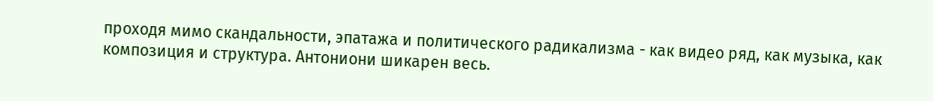проходя мимо скандальности, эпатажа и политического радикализма - как видео ряд, как музыка, как композиция и структура. Антониони шикарен весь.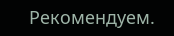Рекомендуем.